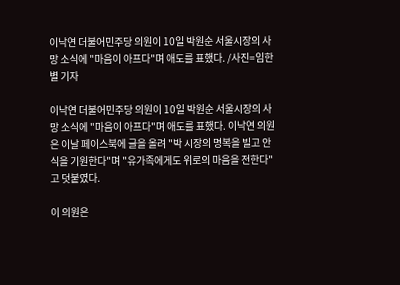이낙연 더불어민주당 의원이 10일 박원순 서울시장의 사망 소식에 "마음이 아프다"며 애도를 표했다. /사진=임한별 기자

이낙연 더불어민주당 의원이 10일 박원순 서울시장의 사망 소식에 "마음이 아프다"며 애도를 표했다. 이낙연 의원은 이날 페이스북에 글을 올려 "박 시장의 명복을 빌고 안식을 기원한다"며 "유가족에게도 위로의 마음을 전한다"고 덧붙였다.

이 의원은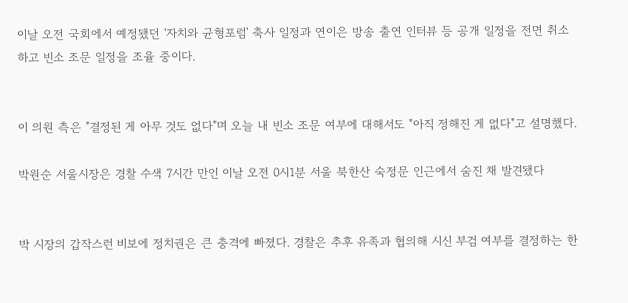이날 오전 국회에서 예정됐던 '자치와 균형포럼' 축사 일정과 연이은 방송 출연 인터뷰 등 공개 일정을 전면 취소하고 빈소 조문 일정을 조율 중이다.


이 의원 측은 "결정된 게 아무 것도 없다"며 오늘 내 빈소 조문 여부에 대해서도 "아직 정해진 게 없다"고 설명했다.

박원순 서울시장은 경찰 수색 7시간 만인 이날 오전 0시1분 서울 북한산 숙정문 인근에서 숨진 채 발견됐다


박 시장의 갑작스런 비보에 정치권은 큰 충격에 빠졌다. 경찰은 추후 유족과 협의해 시신 부검 여부를 결정하는 한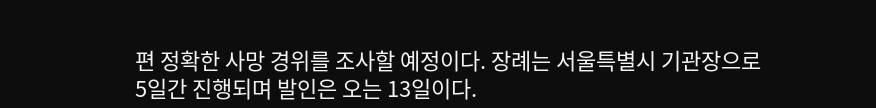편 정확한 사망 경위를 조사할 예정이다. 장례는 서울특별시 기관장으로 5일간 진행되며 발인은 오는 13일이다.